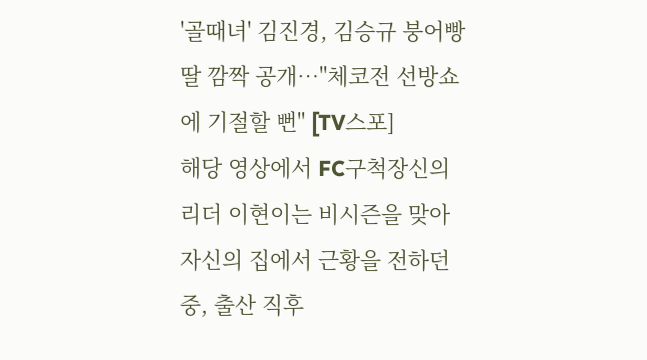'골때녀' 김진경, 김승규 붕어빵 딸 깜짝 공개…"체코전 선방쇼에 기절할 뻔" [TV스포]
해당 영상에서 FC구척장신의 리더 이현이는 비시즌을 맞아 자신의 집에서 근황을 전하던 중, 출산 직후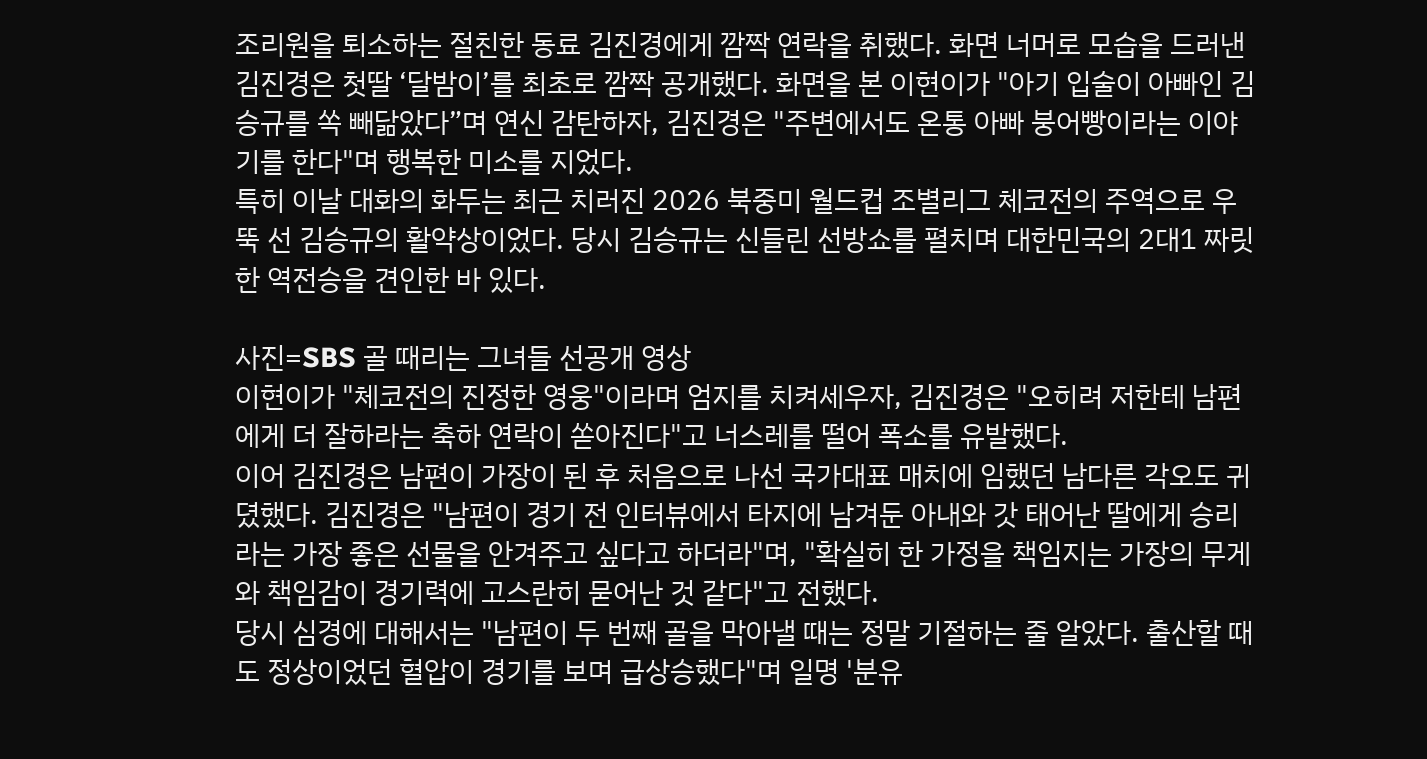조리원을 퇴소하는 절친한 동료 김진경에게 깜짝 연락을 취했다. 화면 너머로 모습을 드러낸 김진경은 첫딸 ‘달밤이’를 최초로 깜짝 공개했다. 화면을 본 이현이가 "아기 입술이 아빠인 김승규를 쏙 빼닮았다”며 연신 감탄하자, 김진경은 "주변에서도 온통 아빠 붕어빵이라는 이야기를 한다"며 행복한 미소를 지었다.
특히 이날 대화의 화두는 최근 치러진 2026 북중미 월드컵 조별리그 체코전의 주역으로 우뚝 선 김승규의 활약상이었다. 당시 김승규는 신들린 선방쇼를 펼치며 대한민국의 2대1 짜릿한 역전승을 견인한 바 있다.

사진=SBS 골 때리는 그녀들 선공개 영상
이현이가 "체코전의 진정한 영웅"이라며 엄지를 치켜세우자, 김진경은 "오히려 저한테 남편에게 더 잘하라는 축하 연락이 쏟아진다"고 너스레를 떨어 폭소를 유발했다.
이어 김진경은 남편이 가장이 된 후 처음으로 나선 국가대표 매치에 임했던 남다른 각오도 귀뎠했다. 김진경은 "남편이 경기 전 인터뷰에서 타지에 남겨둔 아내와 갓 태어난 딸에게 승리라는 가장 좋은 선물을 안겨주고 싶다고 하더라"며, "확실히 한 가정을 책임지는 가장의 무게와 책임감이 경기력에 고스란히 묻어난 것 같다"고 전했다.
당시 심경에 대해서는 "남편이 두 번째 골을 막아낼 때는 정말 기절하는 줄 알았다. 출산할 때도 정상이었던 혈압이 경기를 보며 급상승했다"며 일명 '분유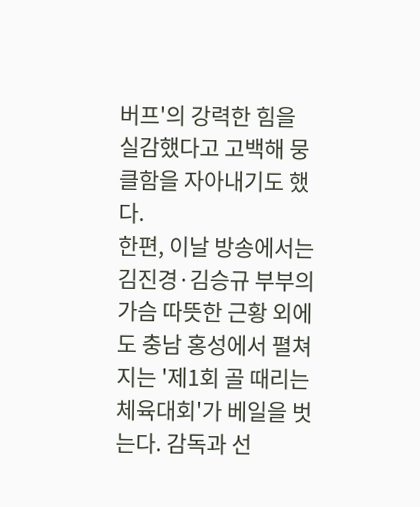버프'의 강력한 힘을 실감했다고 고백해 뭉클함을 자아내기도 했다.
한편, 이날 방송에서는 김진경·김승규 부부의 가슴 따뜻한 근황 외에도 충남 홍성에서 펼쳐지는 '제1회 골 때리는 체육대회'가 베일을 벗는다. 감독과 선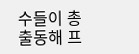수들이 총출동해 프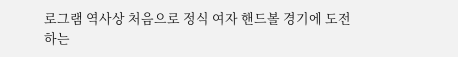로그램 역사상 처음으로 정식 여자 핸드볼 경기에 도전하는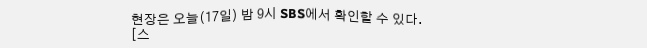현장은 오늘(17일) 밤 9시 SBS에서 확인할 수 있다.
[스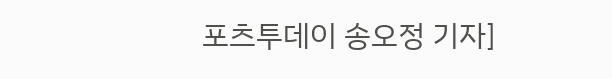포츠투데이 송오정 기자]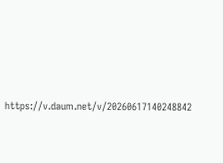https://v.daum.net/v/20260617140248842